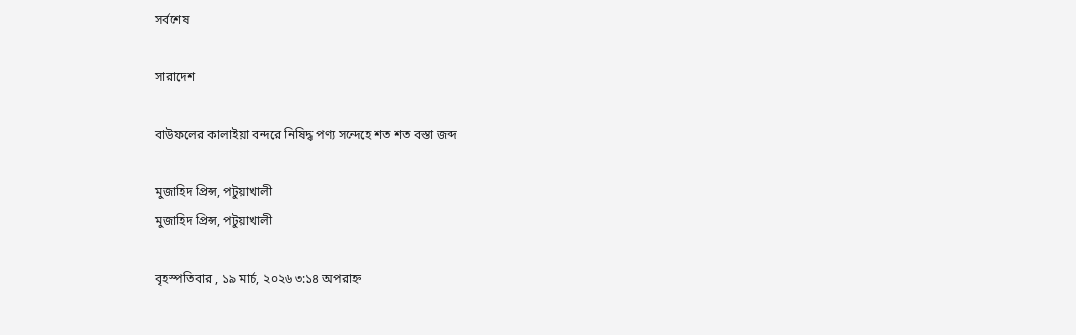সর্বশেষ

সারাদেশ

বাউফলের কালাইয়া বন্দরে নিষিদ্ধ পণ্য সন্দেহে শত শত বস্তা জব্দ

মুজাহিদ প্রিন্স, পটুয়াখালী
মুজাহিদ প্রিন্স, পটুয়াখালী

বৃহস্পতিবার , ১৯ মার্চ, ২০২৬ ৩:১৪ অপরাহ্ন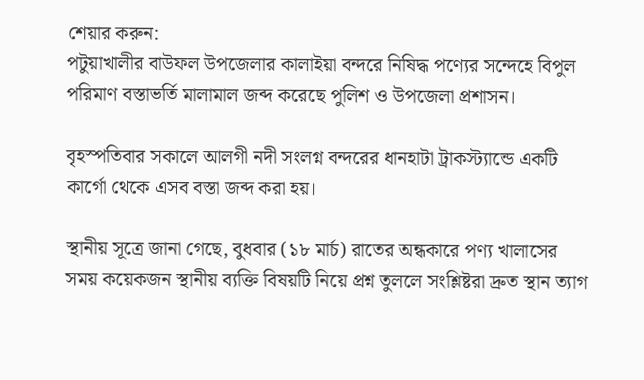শেয়ার করুন:
পটুয়াখালীর বাউফল উপজেলার কালাইয়া বন্দরে নিষিদ্ধ পণ্যের সন্দেহে বিপুল পরিমাণ বস্তাভর্তি মালামাল জব্দ করেছে পুলিশ ও উপজেলা প্রশাসন।

বৃহস্পতিবার সকালে আলগী নদী সংলগ্ন বন্দরের ধানহাটা ট্রাকস্ট্যান্ডে একটি কার্গো থেকে এসব বস্তা জব্দ করা হয়।

স্থানীয় সূত্রে জানা গেছে, বুধবার (১৮ মার্চ) রাতের অন্ধকারে পণ্য খালাসের সময় কয়েকজন স্থানীয় ব্যক্তি বিষয়টি নিয়ে প্রশ্ন তুললে সংশ্লিষ্টরা দ্রুত স্থান ত্যাগ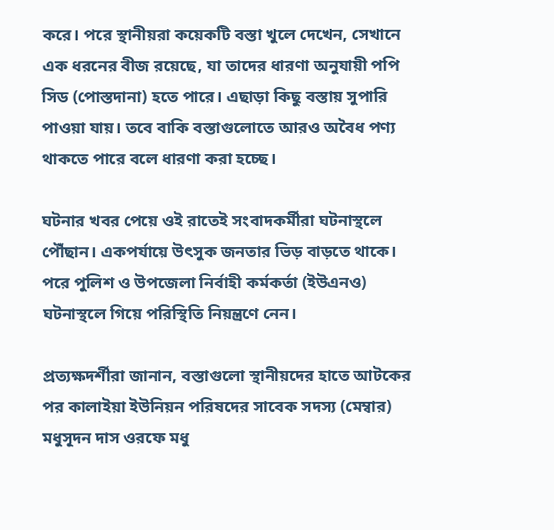করে। পরে স্থানীয়রা কয়েকটি বস্তা খুলে দেখেন, সেখানে এক ধরনের বীজ রয়েছে, যা তাদের ধারণা অনুযায়ী পপি সিড (পোস্তদানা) হতে পারে। এছাড়া কিছু বস্তায় সুপারি পাওয়া যায়। তবে বাকি বস্তাগুলোতে আরও অবৈধ পণ্য থাকতে পারে বলে ধারণা করা হচ্ছে।

ঘটনার খবর পেয়ে ওই রাতেই সংবাদকর্মীরা ঘটনাস্থলে পৌঁছান। একপর্যায়ে উৎসুক জনতার ভিড় বাড়তে থাকে। পরে পুলিশ ও উপজেলা নির্বাহী কর্মকর্তা (ইউএনও) ঘটনাস্থলে গিয়ে পরিস্থিতি নিয়ন্ত্রণে নেন।

প্রত্যক্ষদর্শীরা জানান, বস্তাগুলো স্থানীয়দের হাতে আটকের পর কালাইয়া ইউনিয়ন পরিষদের সাবেক সদস্য (মেম্বার) মধুসূদন দাস ওরফে মধু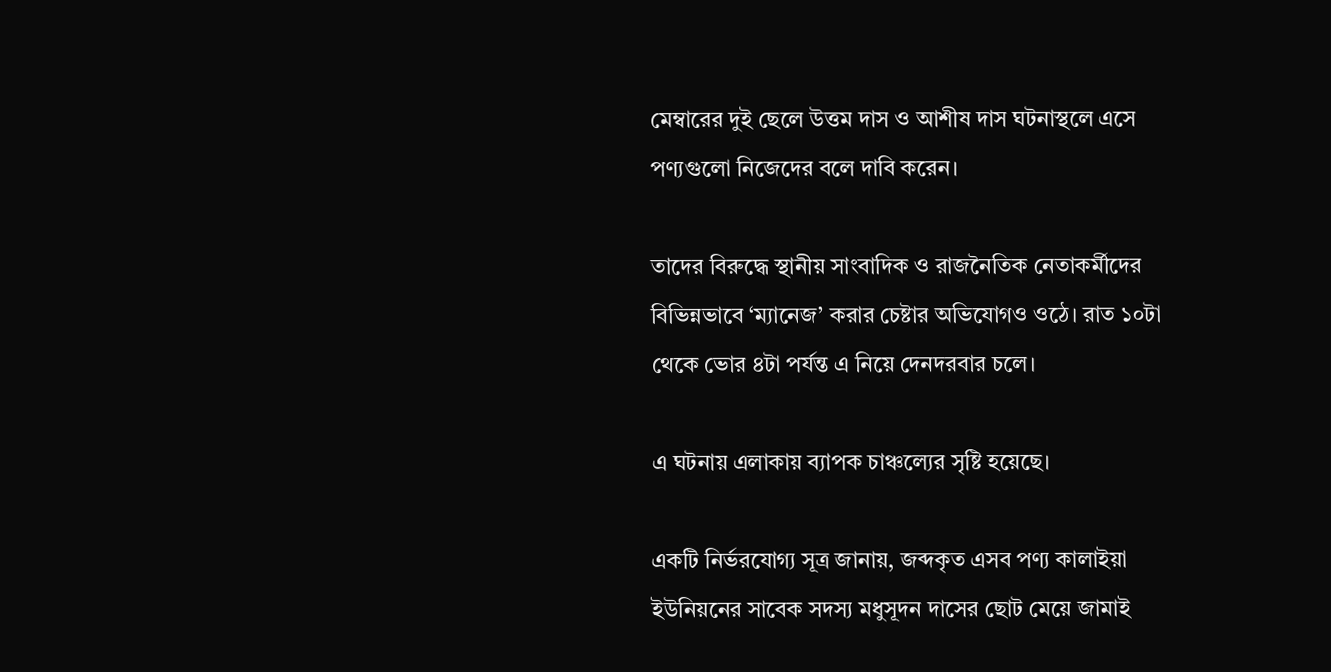মেম্বারের দুই ছেলে উত্তম দাস ও আশীষ দাস ঘটনাস্থলে এসে পণ্যগুলো নিজেদের বলে দাবি করেন।

তাদের বিরুদ্ধে স্থানীয় সাংবাদিক ও রাজনৈতিক নেতাকর্মীদের বিভিন্নভাবে ‘ম্যানেজ’ করার চেষ্টার অভিযোগও ওঠে। রাত ১০টা থেকে ভোর ৪টা পর্যন্ত এ নিয়ে দেনদরবার চলে।

এ ঘটনায় এলাকায় ব্যাপক চাঞ্চল্যের সৃষ্টি হয়েছে।

একটি নির্ভরযোগ্য সূত্র জানায়, জব্দকৃত এসব পণ্য কালাইয়া ইউনিয়নের সাবেক সদস্য মধুসূদন দাসের ছোট মেয়ে জামাই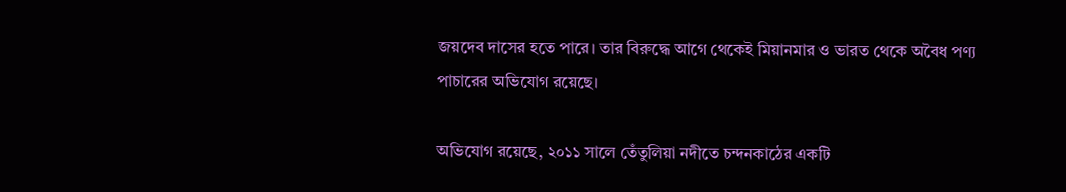জয়দেব দাসের হতে পারে। তার বিরুদ্ধে আগে থেকেই মিয়ানমার ও ভারত থেকে অবৈধ পণ্য পাচারের অভিযোগ রয়েছে।

অভিযোগ রয়েছে, ২০১১ সালে তেঁতুলিয়া নদীতে চন্দনকাঠের একটি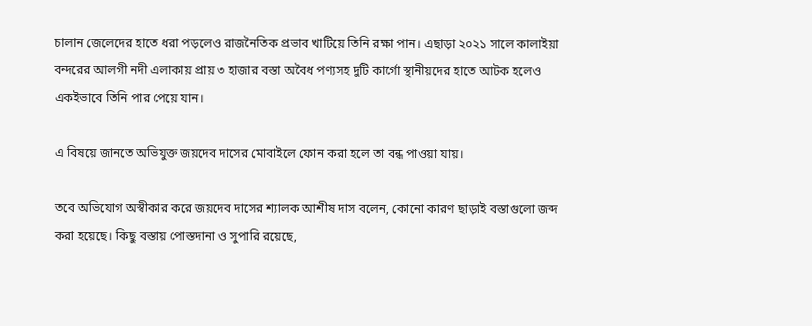চালান জেলেদের হাতে ধরা পড়লেও রাজনৈতিক প্রভাব খাটিয়ে তিনি রক্ষা পান। এছাড়া ২০২১ সালে কালাইয়া বন্দরের আলগী নদী এলাকায় প্রায় ৩ হাজার বস্তা অবৈধ পণ্যসহ দুটি কার্গো স্থানীয়দের হাতে আটক হলেও একইভাবে তিনি পার পেয়ে যান।

এ বিষয়ে জানতে অভিযুক্ত জয়দেব দাসের মোবাইলে ফোন করা হলে তা বন্ধ পাওয়া যায়।

তবে অভিযোগ অস্বীকার করে জয়দেব দাসের শ্যালক আশীষ দাস বলেন, কোনো কারণ ছাড়াই বস্তাগুলো জব্দ করা হয়েছে। কিছু বস্তায় পোস্তদানা ও সুপারি রয়েছে,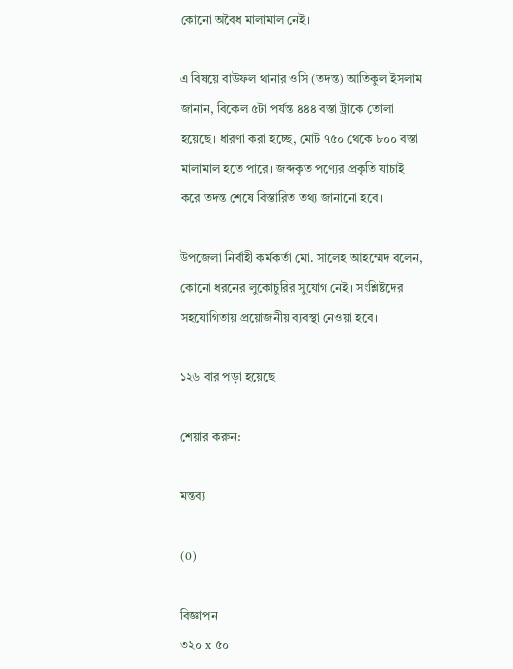কোনো অবৈধ মালামাল নেই।

এ বিষয়ে বাউফল থানার ওসি (তদন্ত) আতিকুল ইসলাম জানান, বিকেল ৫টা পর্যন্ত ৪৪৪ বস্তা ট্রাকে তোলা হয়েছে। ধারণা করা হচ্ছে, মোট ৭৫০ থেকে ৮০০ বস্তা মালামাল হতে পারে। জব্দকৃত পণ্যের প্রকৃতি যাচাই করে তদন্ত শেষে বিস্তারিত তথ্য জানানো হবে।

উপজেলা নির্বাহী কর্মকর্তা মো. সালেহ আহম্মেদ বলেন, কোনো ধরনের লুকোচুরির সুযোগ নেই। সংশ্লিষ্টদের সহযোগিতায় প্রয়োজনীয় ব্যবস্থা নেওয়া হবে।

১২৬ বার পড়া হয়েছে

শেয়ার করুন:

মন্তব্য

(0)

বিজ্ঞাপন
৩২০ x ৫০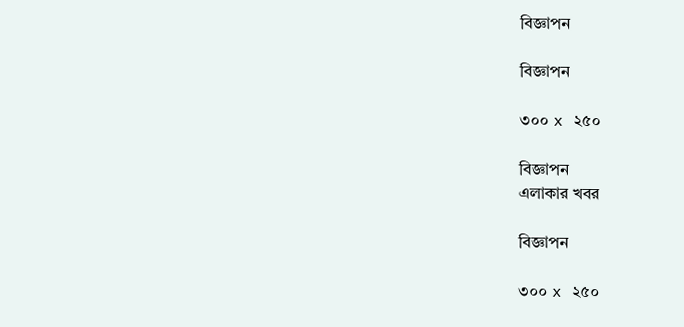বিজ্ঞাপন

বিজ্ঞাপন

৩০০ x ২৫০

বিজ্ঞাপন
এলাকার খবর

বিজ্ঞাপন

৩০০ x ২৫০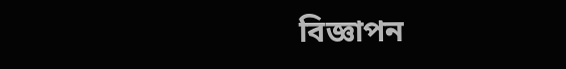বিজ্ঞাপন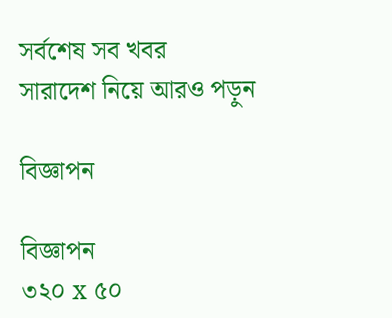সর্বশেষ সব খবর
সারাদেশ নিয়ে আরও পড়ুন

বিজ্ঞাপন

বিজ্ঞাপন
৩২০ x ৫০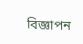বিজ্ঞাপন